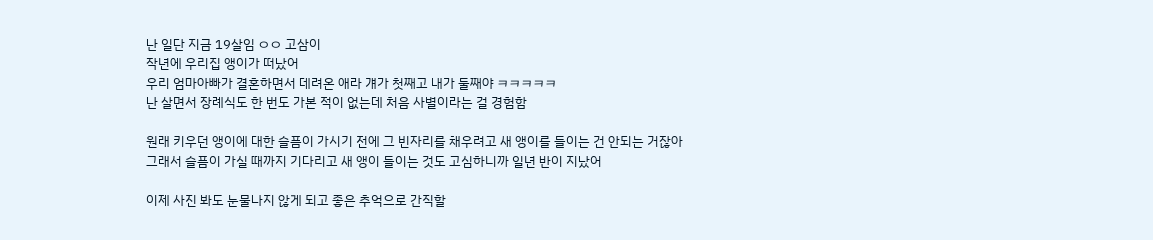난 일단 지금 19살임 ㅇㅇ 고삼이
작년에 우리집 앵이가 떠났어
우리 엄마아빠가 결혼하면서 데려온 애라 걔가 첫째고 내가 둘째야 ㅋㅋㅋㅋㅋ
난 살면서 장례식도 한 번도 가본 적이 없는데 처음 사별이라는 걸 경험함

원래 키우던 앵이에 대한 슬픔이 가시기 전에 그 빈자리를 채우려고 새 앵이를 들이는 건 안되는 거잖아
그래서 슬픔이 가실 때까지 기다리고 새 앵이 들이는 것도 고심하니까 일년 반이 지났어

이제 사진 봐도 눈물나지 않게 되고 좋은 추억으로 간직할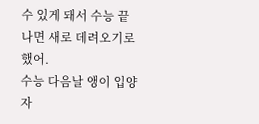수 있게 돼서 수능 끝나면 새로 데려오기로 했어.
수능 다음날 앵이 입양 자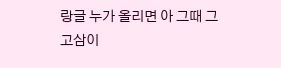랑글 누가 올리면 아 그때 그 고삼이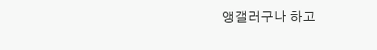앵갤러구나 하고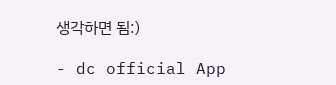생각하면 됨:)

- dc official App